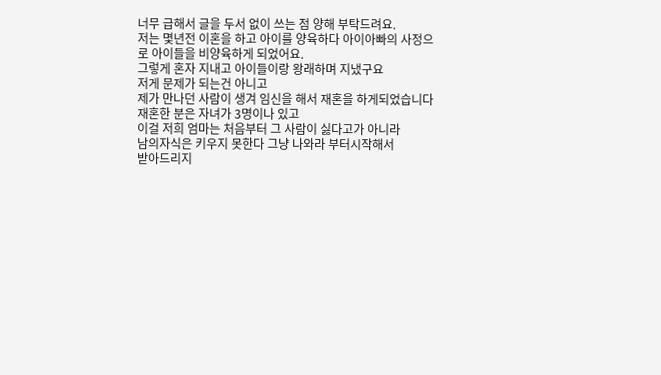너무 급해서 글을 두서 없이 쓰는 점 양해 부탁드려요.
저는 몇년전 이혼을 하고 아이를 양육하다 아이아빠의 사정으로 아이들을 비양육하게 되었어요.
그렇게 혼자 지내고 아이들이랑 왕래하며 지냈구요
저게 문제가 되는건 아니고
제가 만나던 사람이 생겨 임신을 해서 재혼을 하게되었습니다
재혼한 분은 자녀가 3명이나 있고
이걸 저희 엄마는 처음부터 그 사람이 싫다고가 아니라
남의자식은 키우지 못한다 그냥 나와라 부터시작해서
받아드리지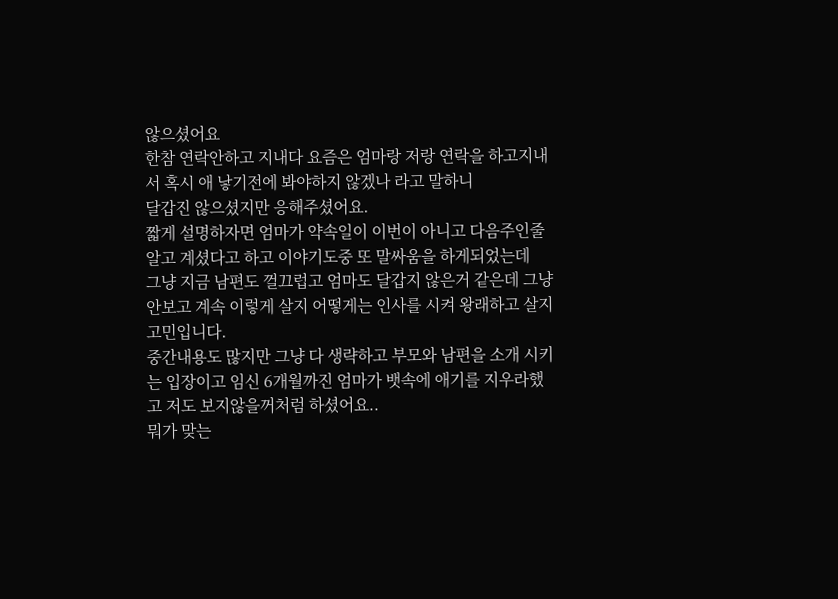않으셨어요
한참 연락안하고 지내다 요즘은 엄마랑 저랑 연락을 하고지내서 혹시 애 낳기전에 봐야하지 않겠나 라고 말하니
달갑진 않으셨지만 응해주셨어요.
짧게 설명하자면 엄마가 약속일이 이번이 아니고 다음주인줄 알고 계셨다고 하고 이야기도중 또 말싸움을 하게되었는데
그냥 지금 남편도 껄끄럽고 엄마도 달갑지 않은거 같은데 그냥 안보고 계속 이렇게 살지 어떻게는 인사를 시켜 왕래하고 살지 고민입니다.
중간내용도 많지만 그냥 다 생략하고 부모와 남편을 소개 시키는 입장이고 임신 6개월까진 엄마가 뱃속에 애기를 지우라했고 저도 보지않을꺼처럼 하셨어요..
뭐가 맞는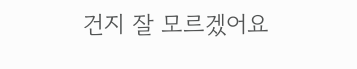건지 잘 모르겠어요